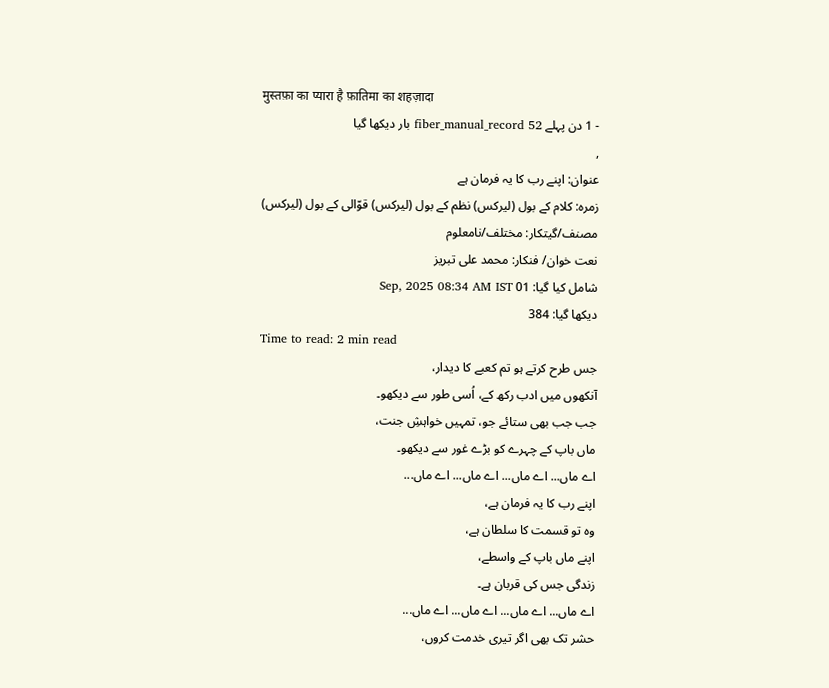मुस्तफ़ा का प्यारा है फ़ातिमा का शहज़ादा
- 1 دن پہلے fiber_manual_record 52 بار دیکھا گیا
,
عنوان: اپنے رب کا یہ فرمان ہے
زمرہ: کلام کے بول (لیرکس) نظم کے بول (لیرکس) قوّالی کے بول (لیرکس)
مصنف/گیتکار: مختلف/نامعلوم
نعت خوان/ فنکار: محمد علی تبریز
شامل کیا گیا: 01 Sep, 2025 08:34 AM IST
دیکھا گیا: 384
Time to read: 2 min read
جس طرح کرتے ہو تم کعبے کا دیدار،
آنکھوں میں ادب رکھ کے، اُسی طور سے دیکھو۔
جب جب بھی ستائے جو، تمہیں خواہشِ جنت،
ماں باپ کے چہرے کو بڑے غور سے دیکھو۔
اے ماں... اے ماں... اے ماں... اے ماں...
اپنے رب کا یہ فرمان ہے،
وہ تو قسمت کا سلطان ہے،
اپنے ماں باپ کے واسطے،
زندگی جس کی قربان ہے۔
اے ماں... اے ماں... اے ماں... اے ماں...
حشر تک بھی اگر تیری خدمت کروں،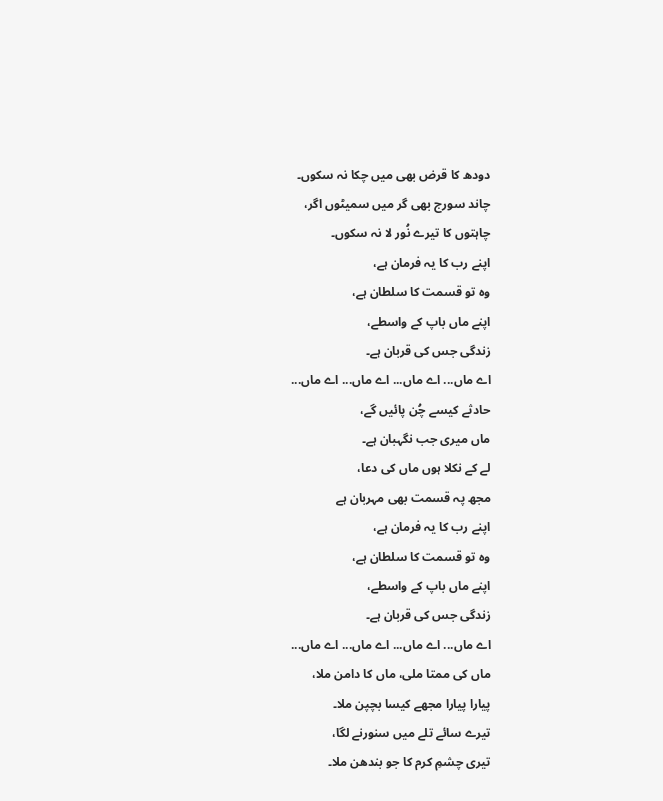دودھ کا قرض بھی میں چکا نہ سکوں۔
چاند سورج بھی گر میں سمیٹوں اگر،
چاہتوں کا تیرے نُور لا نہ سکوں۔
اپنے رب کا یہ فرمان ہے،
وہ تو قسمت کا سلطان ہے،
اپنے ماں باپ کے واسطے،
زندگی جس کی قربان ہے۔
اے ماں... اے ماں... اے ماں... اے ماں...
حادثے کیسے چُن پائیں گے،
ماں میری جب نگہبان ہے۔
لے کے نکلا ہوں ماں کی دعا،
مجھ پہ قسمت بھی مہربان ہے
اپنے رب کا یہ فرمان ہے،
وہ تو قسمت کا سلطان ہے،
اپنے ماں باپ کے واسطے،
زندگی جس کی قربان ہے۔
اے ماں... اے ماں... اے ماں... اے ماں...
ماں کی ممتا ملی، ماں کا دامن ملا،
پیارا پیارا مجھے کیسا بچپن ملا۔
تیرے سائے تلے میں سنورنے لگا،
تیری چشمِ کرم کا جو بندھن ملا۔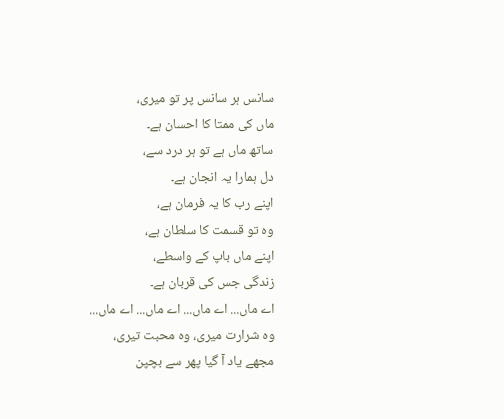سانس ہر سانس پر تو میری،
ماں کی ممتا کا احسان ہے۔
ساتھ ماں ہے تو ہر درد سے،
دل ہمارا یہ انجان ہے۔
اپنے رب کا یہ فرمان ہے،
وہ تو قسمت کا سلطان ہے،
اپنے ماں باپ کے واسطے،
زندگی جس کی قربان ہے۔
اے ماں... اے ماں... اے ماں... اے ماں...
وہ شرارت میری، وہ محبت تیری،
مجھے یاد آ گیا پھر سے بچپن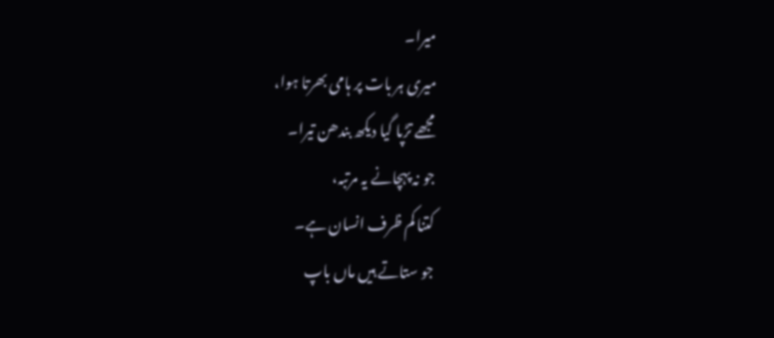میرا۔
میری ہر بات پر ہامی بھرتا ہوا،
مجھے تڑپا گیا دیکھ بندھن تیرا۔
جو نہ پہچانے یہ مرتبہ،
کتنا کم ظرف انسان ہے۔
جو ستاتے ہیں ماں باپ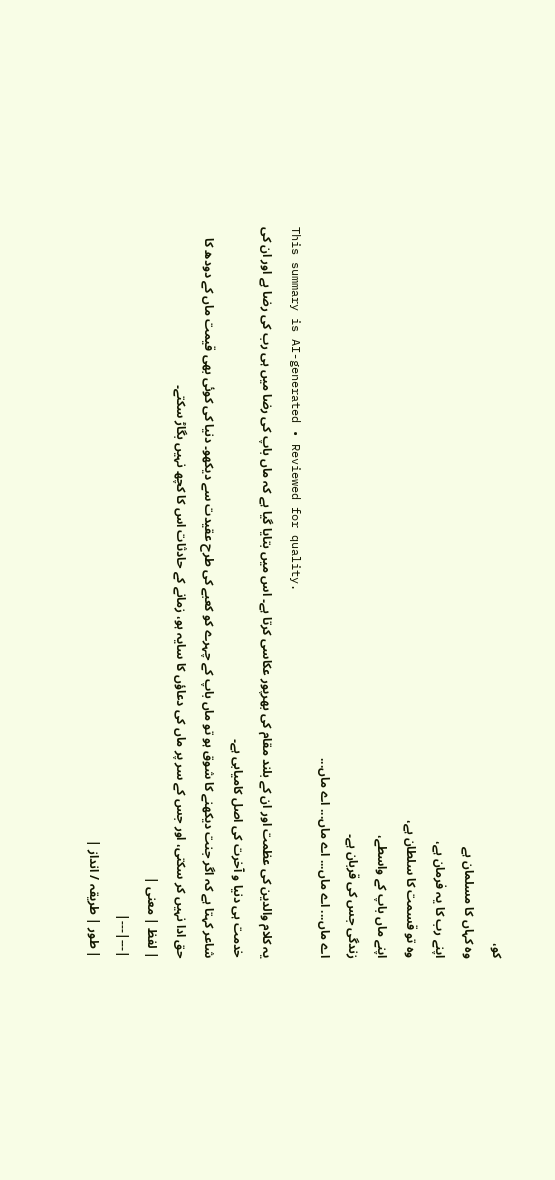کو،
وہ کہاں کا مسلمان ہے
اپنے رب کا یہ فرمان ہے،
وہ تو قسمت کا سلطان ہے،
اپنے ماں باپ کے واسطے،
زندگی جس کی قربان ہے۔
اے ماں... اے ماں... اے ماں... اے ماں...
This summary is AI-generated • Reviewed for quality.
یہ کلام والدین کی عظمت اور ان کے بلند مقام کی بھرپور عکاسی کرتا ہے۔ اس میں بتایا گیا ہے کہ ماں باپ کی رضا میں ہی رب کی رضا ہے اور ان کی خدمت ہی دنیا و آخرت کی اصل کامیابی ہے۔
شاعر کہتا ہے کہ اگر جنت دیکھنے کا شوق ہو تو ماں باپ کے چہرے کو کعبے کی طرح عقیدت سے دیکھو۔ دنیا کی کوئی بھی قیمت ماں کے دودھ کا حق ادا نہیں کر سکتی، اور جس کے سر پر ماں کی دعاؤں کا سایہ ہو، زمانے کے حادثات اس کا کچھ نہیں بگاڑ سکتے۔
| لفظ | معنی |
|---|---|
| طور | طریقہ / انداز |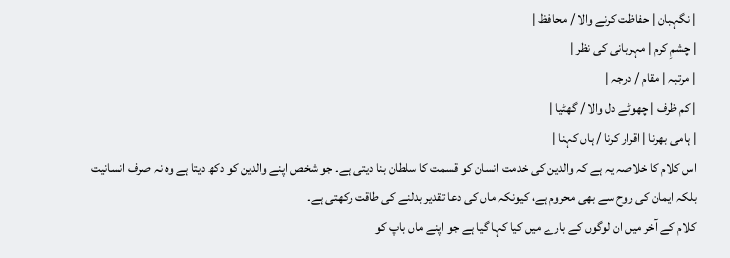| نگہبان | حفاظت کرنے والا / محافظ |
| چشمِ کرم | مہربانی کی نظر |
| مرتبہ | مقام / درجہ |
| کم ظرف | چھوٹے دل والا / گھٹیا |
| ہامی بھرنا | اقرار کرنا / ہاں کہنا |
اس کلام کا خلاصہ یہ ہے کہ والدین کی خدمت انسان کو قسمت کا سلطان بنا دیتی ہے۔ جو شخص اپنے والدین کو دکھ دیتا ہے وہ نہ صرف انسانیت بلکہ ایمان کی روح سے بھی محروم ہے، کیونکہ ماں کی دعا تقدیر بدلنے کی طاقت رکھتی ہے۔
کلام کے آخر میں ان لوگوں کے بارے میں کیا کہا گیا ہے جو اپنے ماں باپ کو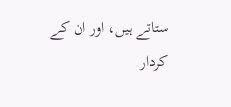ستاتے ہیں، اور ان کے کردار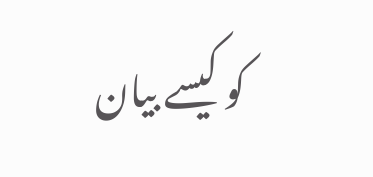کو کیسے بیان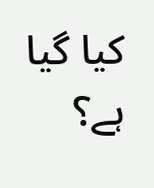کیا گیا ہے؟